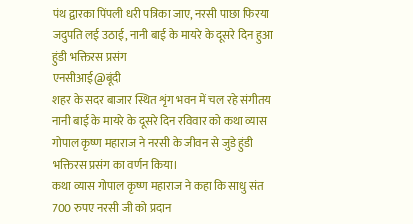पंथ द्वारका पिंपली धरी पत्रिका जाए, नरसी पाछा फिरया जदुपति लई उठाई, नानी बाई के मायरे के दूसरे दिन हुआ हुंडी भक्तिरस प्रसंग
एनसीआई@बूंदी
शहर के सदर बाजार स्थित शृंग भवन में चल रहे संगीतय नानी बाई के मायरे के दूसरे दिन रविवार को कथा व्यास गोपाल कृष्ण महाराज ने नरसी के जीवन से जुडे हुंडी भक्तिरस प्रसंग का वर्णन किया।
कथा व्यास गोपाल कृष्ण महाराज ने कहा कि साधु संत 700 रुपए नरसी जी को प्रदान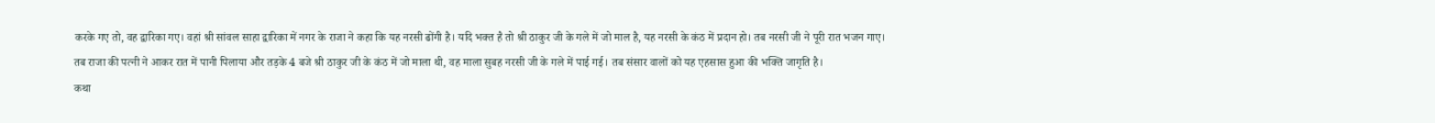करके गए तो, वह द्वारिका गए। वहां श्री सांवल साहा द्वारिका में नगर के राजा ने कहा कि यह नरसी ढोंगी है। यदि भक्त है तो श्री ठाकुर जी के गले में जो माल है, यह नरसी के कंठ में प्रदान हो। तब नरसी जी ने पूरी रात भजन गाए। तब राजा की पत्नी ने आकर रात में पानी पिलाया और तड़के 4 बजे श्री ठाकुर जी के कंठ में जो माला थी, वह माला सुबह नरसी जी के गले में पाई गई। तब संसार वालों को यह एहसास हुआ की भक्ति जागृति है।
कथा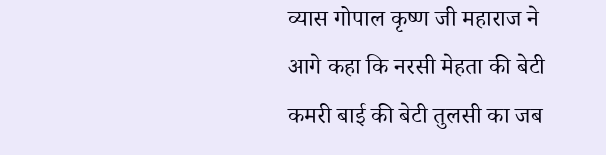व्यास गोपाल कृष्ण जी महाराज ने आगे कहा कि नरसी मेहता की बेटी कमरी बाई की बेटी तुलसी का जब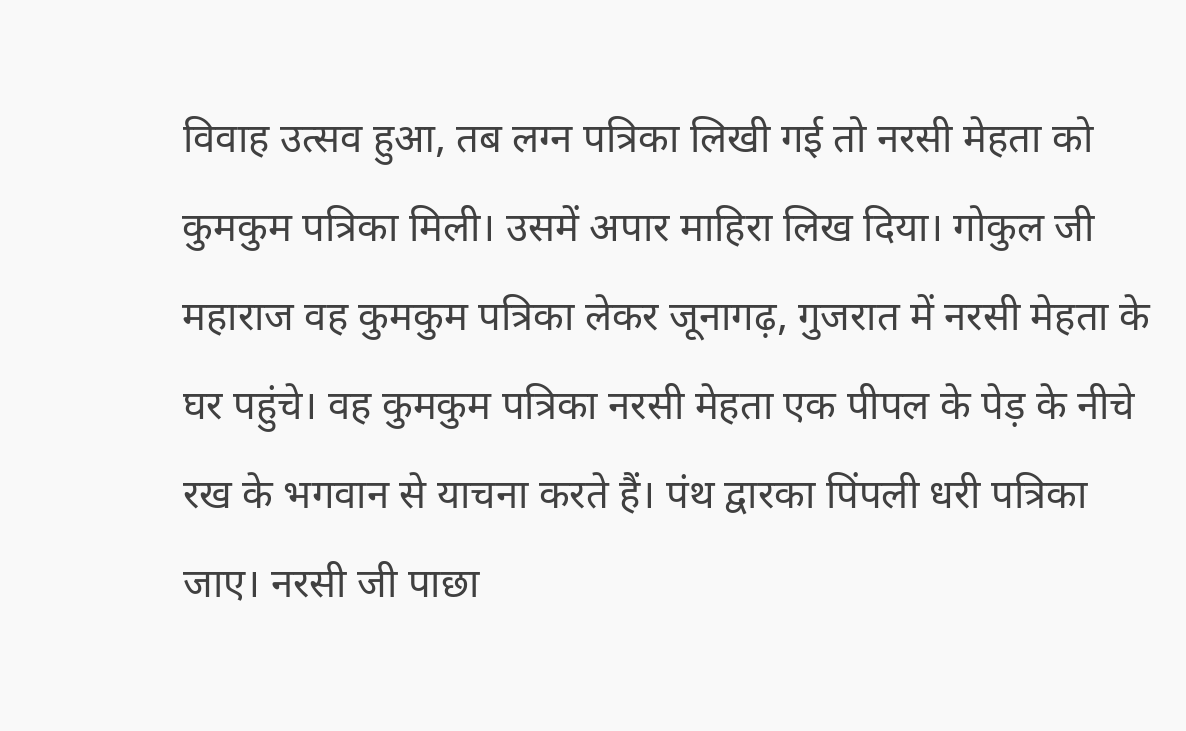विवाह उत्सव हुआ, तब लग्न पत्रिका लिखी गई तो नरसी मेहता को कुमकुम पत्रिका मिली। उसमें अपार माहिरा लिख दिया। गोकुल जी महाराज वह कुमकुम पत्रिका लेकर जूनागढ़, गुजरात में नरसी मेहता के घर पहुंचे। वह कुमकुम पत्रिका नरसी मेहता एक पीपल के पेड़ के नीचे रख के भगवान से याचना करते हैं। पंथ द्वारका पिंपली धरी पत्रिका जाए। नरसी जी पाछा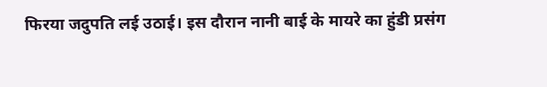फिरया जदुपति लई उठाई। इस दौरान नानी बाई के मायरे का हुंडी प्रसंग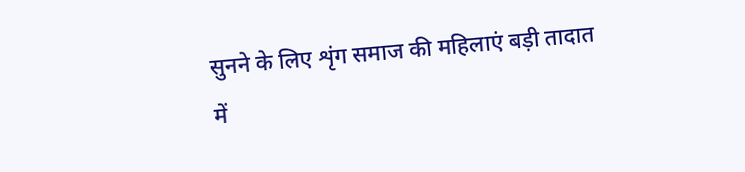सुनने के लिए शृंग समाज की महिलाएं बड़ी तादात में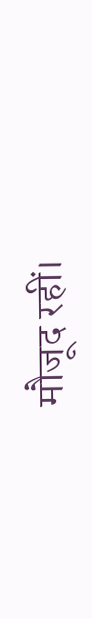मौजूद रहीं।